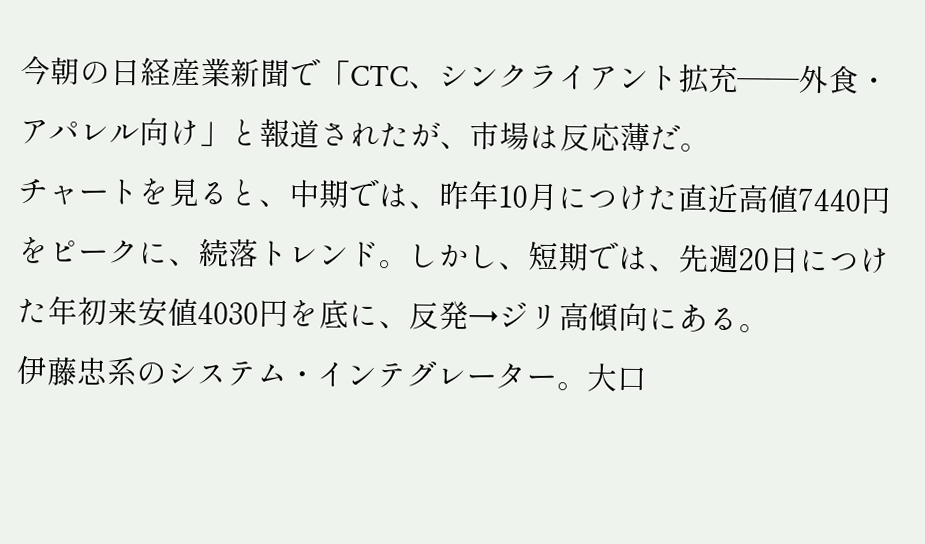今朝の日経産業新聞で「CTC、シンクライアント拡充――外食・アパレル向け」と報道されたが、市場は反応薄だ。
チャートを見ると、中期では、昨年10月につけた直近高値7440円をピークに、続落トレンド。しかし、短期では、先週20日につけた年初来安値4030円を底に、反発→ジリ高傾向にある。
伊藤忠系のシステム・インテグレーター。大口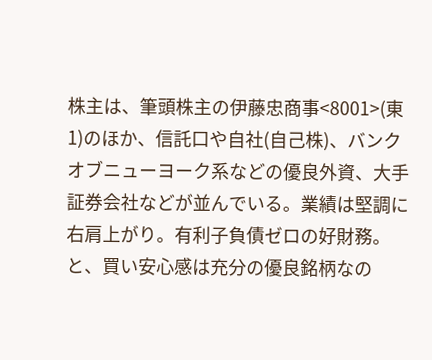株主は、筆頭株主の伊藤忠商事<8001>(東1)のほか、信託口や自社(自己株)、バンクオブニューヨーク系などの優良外資、大手証券会社などが並んでいる。業績は堅調に右肩上がり。有利子負債ゼロの好財務。
と、買い安心感は充分の優良銘柄なの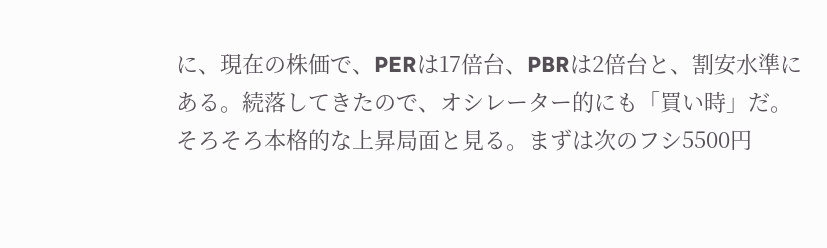に、現在の株価で、PERは17倍台、PBRは2倍台と、割安水準にある。続落してきたので、オシレーター的にも「買い時」だ。
そろそろ本格的な上昇局面と見る。まずは次のフシ5500円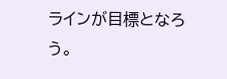ラインが目標となろう。